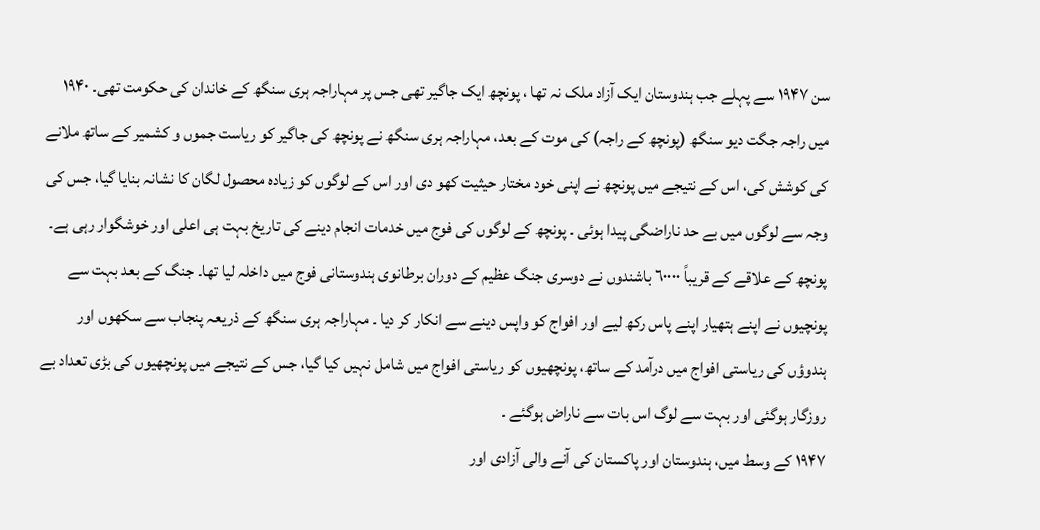سن ١٩۴٧ سے پہلے جب ہندوستان ایک آزاد ملک نہ تھا ، پونچھ ایک جاگیر تھی جس پر مہاراجہ ہری سنگھ کے خاندان کی حکومت تھی۔ ١٩۴٠ میں راجہ جگت دیو سنگھ (پونچھ کے راجہ) کی موت کے بعد، مہاراجہ ہری سنگھ نے پونچھ کی جاگیر کو ریاست جموں و کشمیر کے ساتھ ملانے کی کوشش کی، اس کے نتیجے میں پونچھ نے اپنی خود مختار حیثیت کھو دی اور اس کے لوگوں کو زیادہ محصول لگان کا نشانہ بنایا گیا، جس کی وجہ سے لوگوں میں بے حد ناراضگی پیدا ہوئی ۔ پونچھ کے لوگوں کی فوج میں خدمات انجام دینے کی تاریخ بہت ہی اعلی اور خوشگوار رہی ہے۔ پونچھ کے علاقے کے قریباً ٦٠٠٠٠ باشندوں نے دوسری جنگ عظیم کے دوران برطانوی ہندوستانی فوج میں داخلہ لیا تھا۔ جنگ کے بعد بہت سے پونچیوں نے اپنے ہتھیار اپنے پاس رکھ لیے اور افواج کو واپس دینے سے انکار کر دیا ۔ مہاراجہ ہری سنگھ کے ذریعہ پنجاب سے سکھوں اور ہندوؤں کی ریاستی افواج میں درآمد کے ساتھ، پونچھیوں کو ریاستی افواج میں شامل نہیں کیا گیا، جس کے نتیجے میں پونچھیوں کی بڑی تعداد بے روزگار ہوگئی اور بہت سے لوگ اس بات سے ناراض ہوگئے ۔
١٩۴٧ کے وسط میں، ہندوستان اور پاکستان کی آنے والی آزادی اور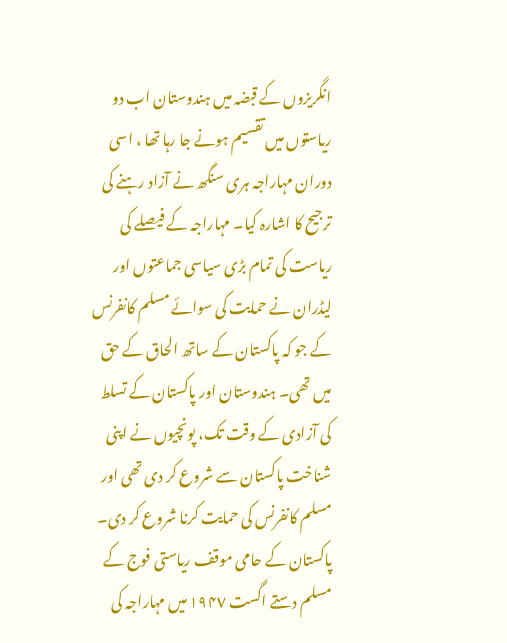انگریزوں کے قبضہ میں ہندوستان اب دو ریاستوں میں تقسیم ہونے جا رہا تھا ، اسی دوران مہاراجہ ہری سنگھ نے آزاد رہنے کی ترجیح کا اشارہ کیا۔ مہاراجہ کے فیصلے کی ریاست کی تمام بڑی سیاسی جماعتوں اور لیڈران نے حمایت کی سوائے مسلم کانفرنس کے جو کہ پاکستان کے ساتھ الحاق کے حق میں تھی۔ ہندوستان اور پاکستان کے تسلط کی آزادی کے وقت تک، پونچیوں نے اپنی شناخت پاکستان سے شروع کر دی تھی اور مسلم کانفرنس کی حمایت کرنا شروع کر دی۔ پاکستان کے حامی موقف ریاستی فوج کے مسلم دستے اگست ١٩۴٧ میں مہاراجہ کی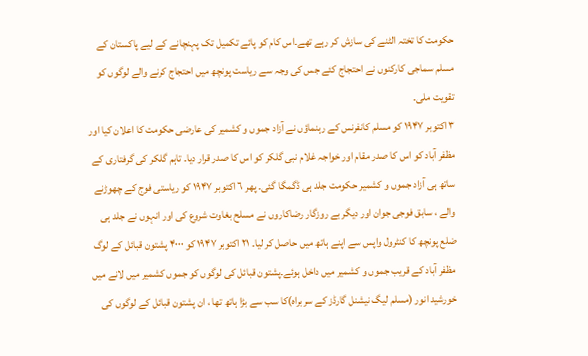حکومت کا تختہ الٹنے کی سازش کر رہے تھے۔اس کام کو پائے تکمیل تک پہنچانے کے لیے پاکستان کے مسلم سماجی کارکنوں نے احتجاج کئے جس کی وجہ سے ریاست پونچھ میں احتجاج کرنے والے لوگوں کو تقویت ملی۔
٣ اکتوبر ١٩۴٧ کو مسلم کانفرنس کے رہنماؤں نے آزاد جموں و کشمیر کی عارضی حکومت کا اعلان کیا اور مظفر آباد کو اس کا صدر مقام اور خواجہ غلام نبی گلکر کو اس کا صدر قرار دیا۔ تاہم گلکر کی گرفتاری کے ساتھ ہی آزاد جموں و کشمیر حکومت جلد ہی ڈگمگا گئی۔ پھر ٦ اکتوبر ١٩۴٧ کو ریاستی فوج کے چھوڑنے والے ، سابق فوجی جوان اور دیگر بے روزگار رضاکاروں نے مسلح بغاوت شروع کی اور انہوں نے جلد ہی ضلع پونچھ کا کنٹرول واپس سے اپنے ہاتھ میں حاصل کر لیا۔ ٢١ اکتوبر ١٩۴٧ کو ۴٠٠٠ پشتون قبائل کے لوگ مظفر آباد کے قریب جموں و کشمیر میں داخل ہوئے۔پشتون قبائل کی لوگوں کو جموں کشمیر میں لانے میں خورشید انور (مسلم لیگ نیشنل گارڈز کے سربراہ)کا سب سے بڑا ہاتھ تھا ، ان پشتون قبائل کے لوگوں کی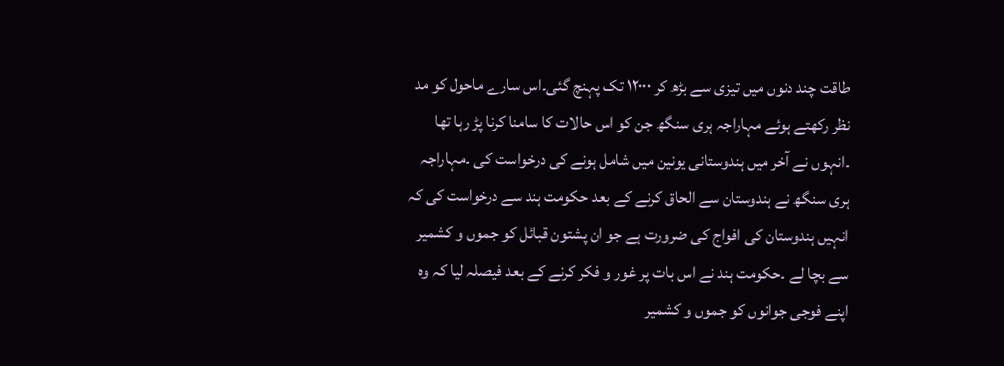طاقت چند دنوں میں تیزی سے بڑھ کر ١٢٠٠٠ تک پہنچ گئی۔اس سارے ماحول کو مد نظر رکھتے ہوئے مہاراجہ ہری سنگھ جن کو اس حالات کا سامنا کرنا پڑ رہا تھا ۔انہوں نے آخر میں ہندوستانی یونین میں شامل ہونے کی درخواست کی ۔مہاراجہ ہری سنگھ نے ہندوستان سے الحاق کرنے کے بعد حکومت ہند سے درخواست کی کہ انہیں ہندوستان کی افواج کی ضرورت ہے جو ان پشتون قبائل کو جموں و کشمیر سے بچا لے ۔حکومت ہند نے اس بات پر غور و فکر کرنے کے بعد فیصلہ لیا کہ وہ اپنے فوجی جوانوں کو جموں و کشمیر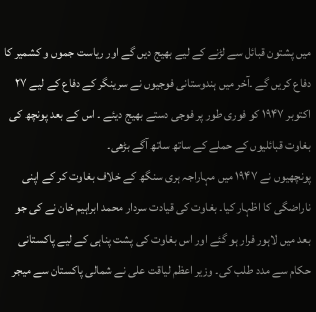میں پشتون قبائل سے لڑنے کے لیے بھیج دیں گے اور ریاست جموں و کشمیر کا دفاع کریں گے ۔آخر میں ہندوستانی فوجیوں نے سرینگر کے دفاع کے لیے ٢٧ اکتوبر ١٩۴٧ کو فوری طور پر فوجی دستے بھیج دیئے ۔ اس کے بعد پونچھ کی بغاوت قبائلیوں کے حملے کے ساتھ ساتھ آگے بڑھی۔
پونچھیوں نے ١٩۴٧ میں مہاراجہ ہری سنگھ کے خلاف بغاوت کر کے اپنی ناراضگی کا اظہار کیا۔ بغاوت کی قیادت سردار محمد ابراہیم خان نے کی جو بعد میں لاہور فرار ہو گئے اور اس بغاوت کی پشت پناہی کے لیے پاکستانی حکام سے مدد طلب کی۔ وزیر اعظم لیاقت علی نے شمالی پاکستان سے میجر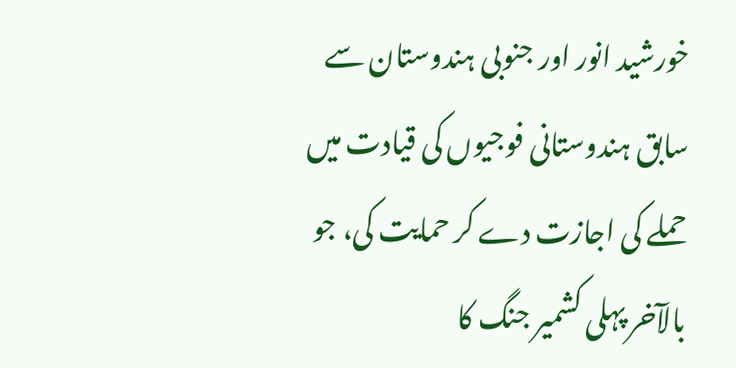خورشید انور اور جنوبی ہندوستان سے سابق ہندوستانی فوجیوں کی قیادت میں حملے کی اجازت دے کر حمایت کی، جو بالآخر پہلی کشمیر جنگ کا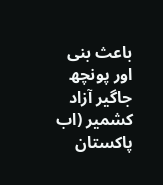باعث بنی اور پونچھ جاگیر آزاد کشمیر (اب پاکستان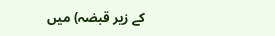کے زیر قبضہ) میں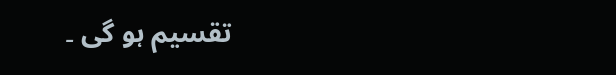تقسیم ہو گی ۔